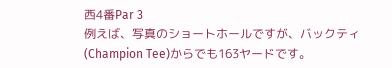西4番Par 3
例えば、写真のショートホールですが、バックティ(Champion Tee)からでも163ヤードです。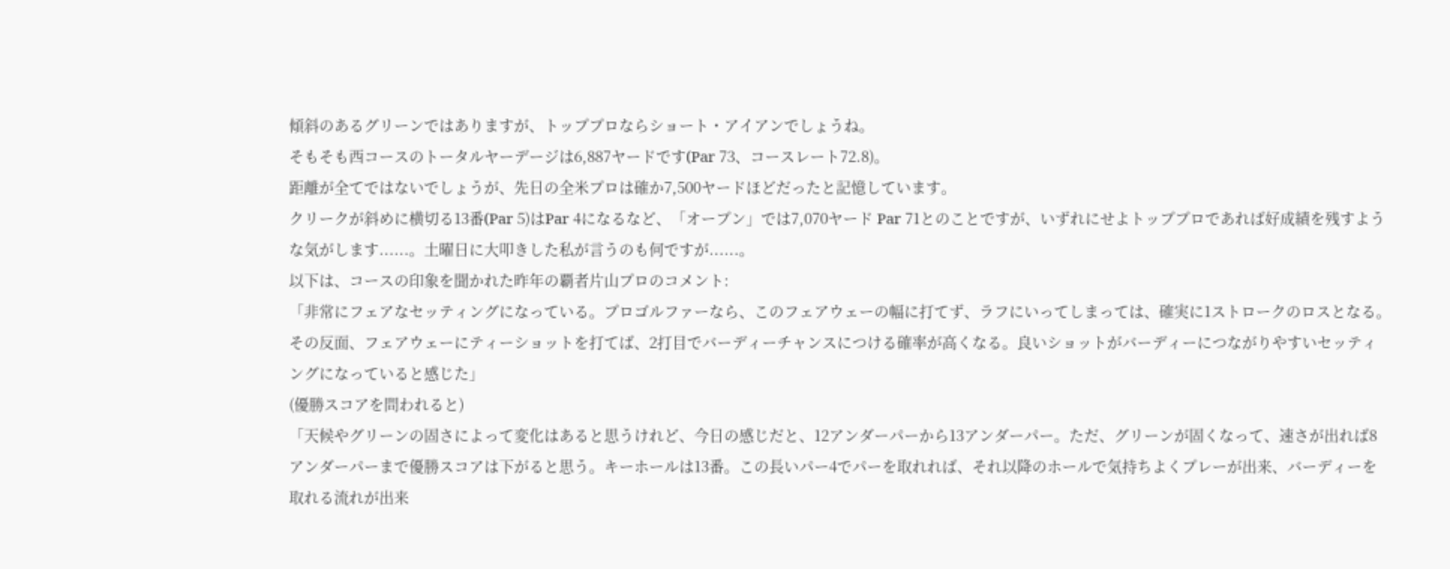傾斜のあるグリーンではありますが、トッププロならショート・アイアンでしょうね。
そもそも西コースのトータルヤーデージは6,887ヤードです(Par 73、コースレート72.8)。
距離が全てではないでしょうが、先日の全米プロは確か7,500ヤードほどだったと記憶しています。
クリークが斜めに横切る13番(Par 5)はPar 4になるなど、「オープン」では7,070ヤード Par 71とのことですが、いずれにせよトッププロであれば好成績を残すような気がします......。土曜日に大叩きした私が言うのも何ですが......。
以下は、コースの印象を聞かれた昨年の覇者片山プロのコメント:
「非常にフェアなセッティングになっている。プロゴルファーなら、このフェアウェーの幅に打てず、ラフにいってしまっては、確実に1ストロークのロスとなる。その反面、フェアウェーにティーショットを打てば、2打目でバーディーチャンスにつける確率が高くなる。良いショットがバーディーにつながりやすいセッティングになっていると感じた」
(優勝スコアを問われると)
「天候やグリーンの固さによって変化はあると思うけれど、今日の感じだと、12アンダーパーから13アンダーパー。ただ、グリーンが固くなって、速さが出れば8アンダーパーまで優勝スコアは下がると思う。キーホールは13番。この長いパー4でパーを取れれば、それ以降のホールで気持ちよくプレーが出来、バーディーを取れる流れが出来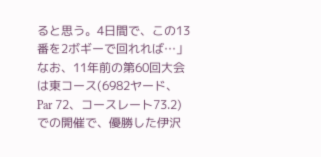ると思う。4日間で、この13番を2ボギーで回れれば…」
なお、11年前の第60回大会は東コース(6982ヤード、Par 72、コースレート73.2)での開催で、優勝した伊沢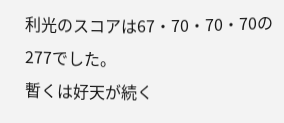利光のスコアは67・70・70・70の277でした。
暫くは好天が続く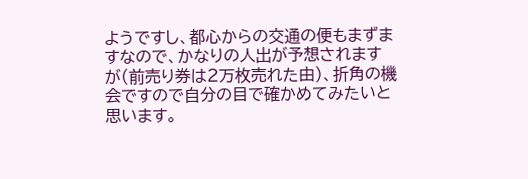ようですし、都心からの交通の便もまずますなので、かなりの人出が予想されますが(前売り券は2万枚売れた由)、折角の機会ですので自分の目で確かめてみたいと思います。